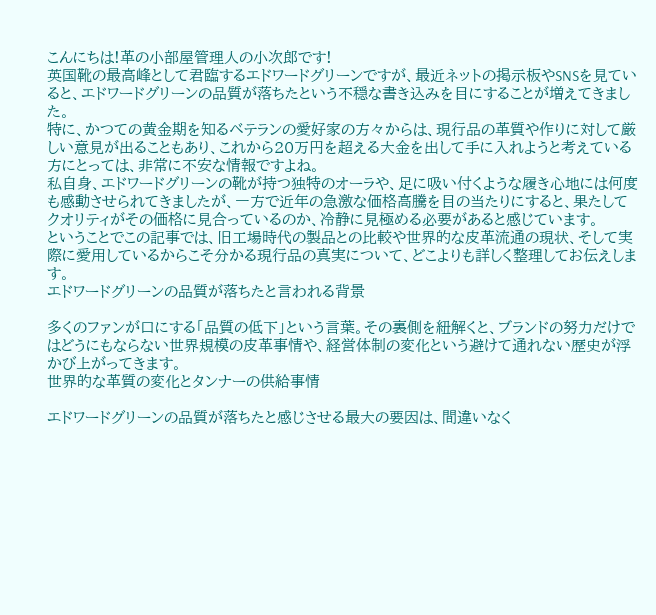こんにちは!革の小部屋管理人の小次郎です!
英国靴の最高峰として君臨するエドワードグリーンですが、最近ネットの掲示板やSNSを見ていると、エドワードグリーンの品質が落ちたという不穏な書き込みを目にすることが増えてきました。
特に、かつての黄金期を知るベテランの愛好家の方々からは、現行品の革質や作りに対して厳しい意見が出ることもあり、これから20万円を超える大金を出して手に入れようと考えている方にとっては、非常に不安な情報ですよね。
私自身、エドワードグリーンの靴が持つ独特のオーラや、足に吸い付くような履き心地には何度も感動させられてきましたが、一方で近年の急激な価格高騰を目の当たりにすると、果たしてクオリティがその価格に見合っているのか、冷静に見極める必要があると感じています。
ということでこの記事では、旧工場時代の製品との比較や世界的な皮革流通の現状、そして実際に愛用しているからこそ分かる現行品の真実について、どこよりも詳しく整理してお伝えします。
エドワードグリーンの品質が落ちたと言われる背景

多くのファンが口にする「品質の低下」という言葉。その裏側を紐解くと、ブランドの努力だけではどうにもならない世界規模の皮革事情や、経営体制の変化という避けて通れない歴史が浮かび上がってきます。
世界的な革質の変化とタンナーの供給事情

エドワードグリーンの品質が落ちたと感じさせる最大の要因は、間違いなく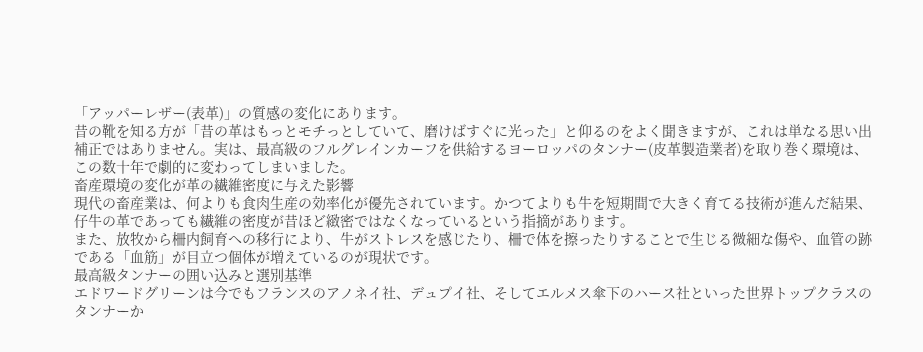「アッパーレザー(表革)」の質感の変化にあります。
昔の靴を知る方が「昔の革はもっとモチっとしていて、磨けばすぐに光った」と仰るのをよく聞きますが、これは単なる思い出補正ではありません。実は、最高級のフルグレインカーフを供給するヨーロッパのタンナー(皮革製造業者)を取り巻く環境は、この数十年で劇的に変わってしまいました。
畜産環境の変化が革の繊維密度に与えた影響
現代の畜産業は、何よりも食肉生産の効率化が優先されています。かつてよりも牛を短期間で大きく育てる技術が進んだ結果、仔牛の革であっても繊維の密度が昔ほど緻密ではなくなっているという指摘があります。
また、放牧から柵内飼育への移行により、牛がストレスを感じたり、柵で体を擦ったりすることで生じる微細な傷や、血管の跡である「血筋」が目立つ個体が増えているのが現状です。
最高級タンナーの囲い込みと選別基準
エドワードグリーンは今でもフランスのアノネイ社、デュプイ社、そしてエルメス傘下のハース社といった世界トップクラスのタンナーか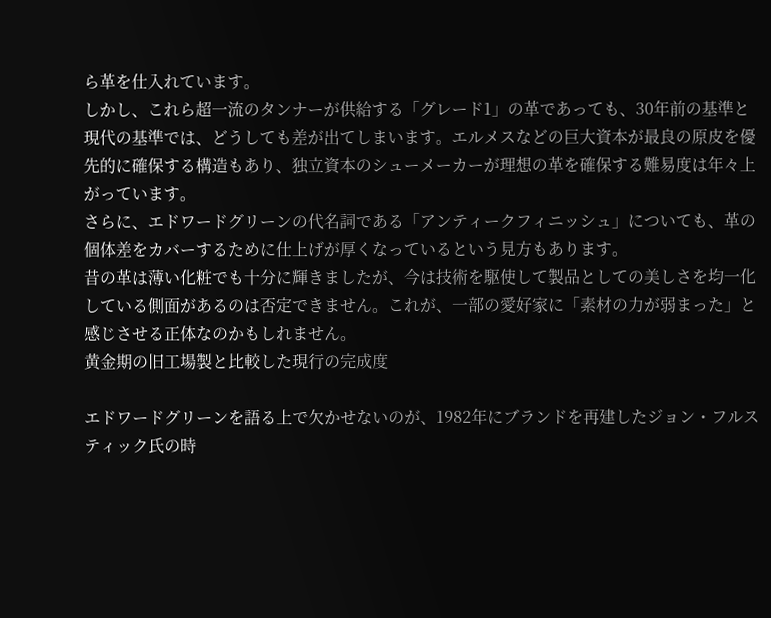ら革を仕入れています。
しかし、これら超一流のタンナーが供給する「グレード1」の革であっても、30年前の基準と現代の基準では、どうしても差が出てしまいます。エルメスなどの巨大資本が最良の原皮を優先的に確保する構造もあり、独立資本のシューメーカーが理想の革を確保する難易度は年々上がっています。
さらに、エドワードグリーンの代名詞である「アンティークフィニッシュ」についても、革の個体差をカバーするために仕上げが厚くなっているという見方もあります。
昔の革は薄い化粧でも十分に輝きましたが、今は技術を駆使して製品としての美しさを均一化している側面があるのは否定できません。これが、一部の愛好家に「素材の力が弱まった」と感じさせる正体なのかもしれません。
黄金期の旧工場製と比較した現行の完成度

エドワードグリーンを語る上で欠かせないのが、1982年にブランドを再建したジョン・フルスティック氏の時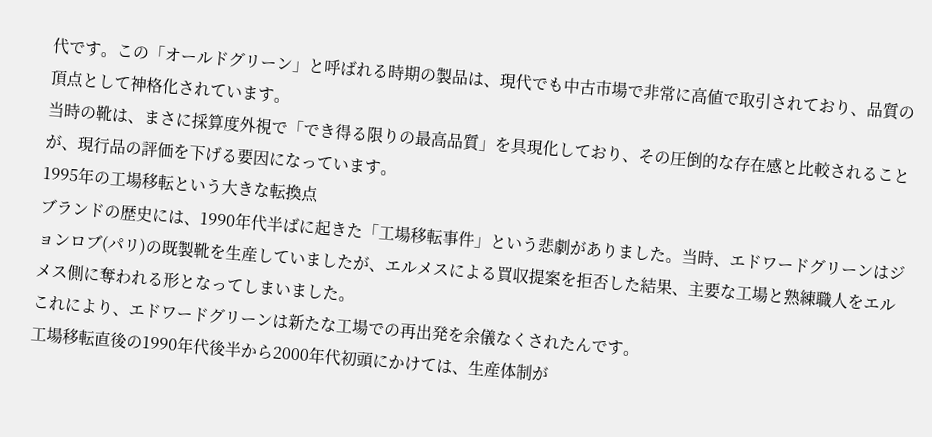代です。この「オールドグリーン」と呼ばれる時期の製品は、現代でも中古市場で非常に高値で取引されており、品質の頂点として神格化されています。
当時の靴は、まさに採算度外視で「でき得る限りの最高品質」を具現化しており、その圧倒的な存在感と比較されることが、現行品の評価を下げる要因になっています。
1995年の工場移転という大きな転換点
ブランドの歴史には、1990年代半ばに起きた「工場移転事件」という悲劇がありました。当時、エドワードグリーンはジョンロブ(パリ)の既製靴を生産していましたが、エルメスによる買収提案を拒否した結果、主要な工場と熟練職人をエルメス側に奪われる形となってしまいました。
これにより、エドワードグリーンは新たな工場での再出発を余儀なくされたんです。
工場移転直後の1990年代後半から2000年代初頭にかけては、生産体制が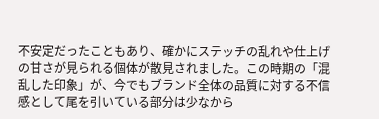不安定だったこともあり、確かにステッチの乱れや仕上げの甘さが見られる個体が散見されました。この時期の「混乱した印象」が、今でもブランド全体の品質に対する不信感として尾を引いている部分は少なから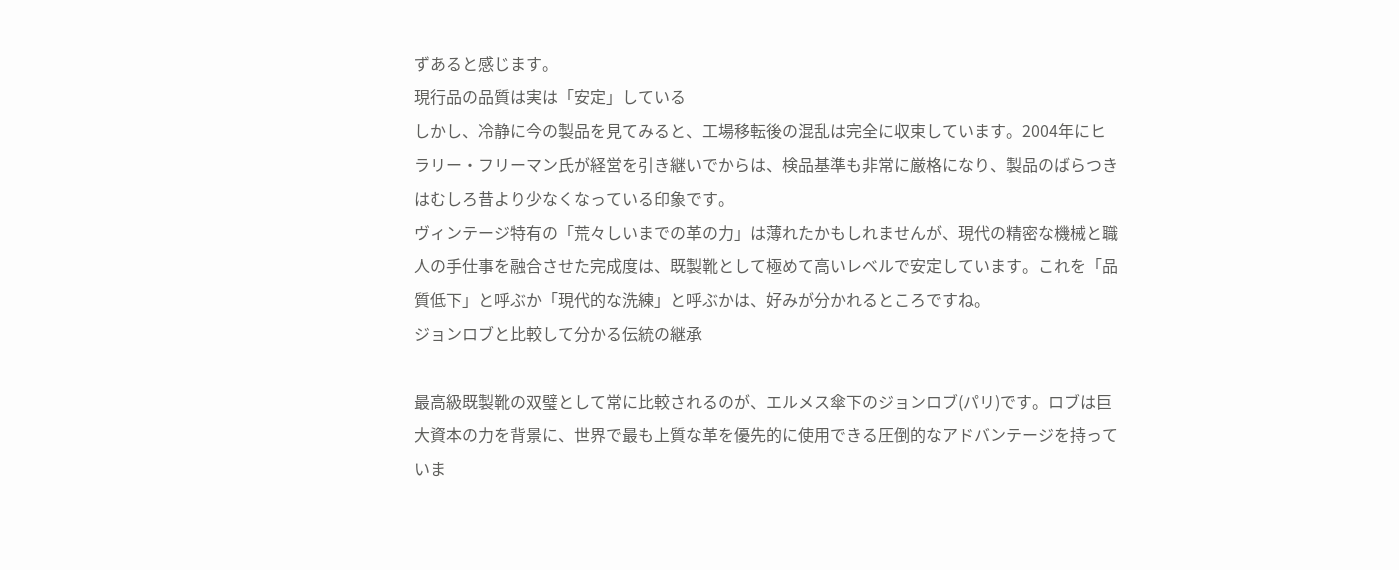ずあると感じます。
現行品の品質は実は「安定」している
しかし、冷静に今の製品を見てみると、工場移転後の混乱は完全に収束しています。2004年にヒラリー・フリーマン氏が経営を引き継いでからは、検品基準も非常に厳格になり、製品のばらつきはむしろ昔より少なくなっている印象です。
ヴィンテージ特有の「荒々しいまでの革の力」は薄れたかもしれませんが、現代の精密な機械と職人の手仕事を融合させた完成度は、既製靴として極めて高いレベルで安定しています。これを「品質低下」と呼ぶか「現代的な洗練」と呼ぶかは、好みが分かれるところですね。
ジョンロブと比較して分かる伝統の継承

最高級既製靴の双璧として常に比較されるのが、エルメス傘下のジョンロブ(パリ)です。ロブは巨大資本の力を背景に、世界で最も上質な革を優先的に使用できる圧倒的なアドバンテージを持っていま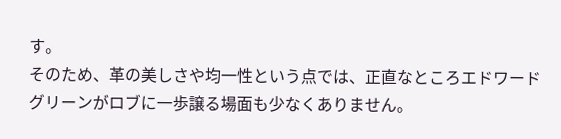す。
そのため、革の美しさや均一性という点では、正直なところエドワードグリーンがロブに一歩譲る場面も少なくありません。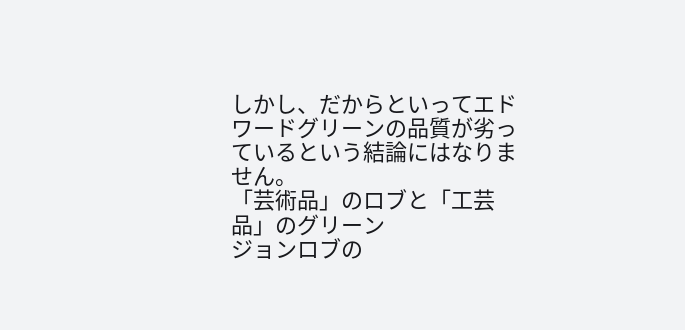しかし、だからといってエドワードグリーンの品質が劣っているという結論にはなりません。
「芸術品」のロブと「工芸品」のグリーン
ジョンロブの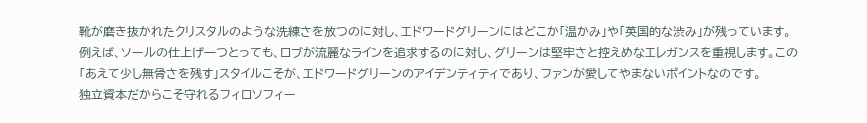靴が磨き抜かれたクリスタルのような洗練さを放つのに対し、エドワードグリーンにはどこか「温かみ」や「英国的な渋み」が残っています。
例えば、ソールの仕上げ一つとっても、ロブが流麗なラインを追求するのに対し、グリーンは堅牢さと控えめなエレガンスを重視します。この「あえて少し無骨さを残す」スタイルこそが、エドワードグリーンのアイデンティティであり、ファンが愛してやまないポイントなのです。
独立資本だからこそ守れるフィロソフィー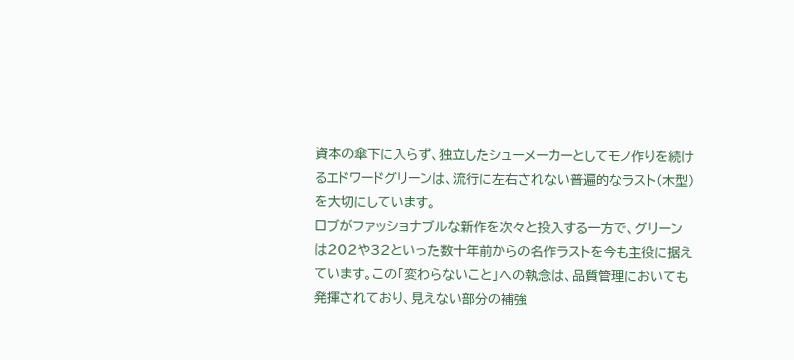資本の傘下に入らず、独立したシューメーカーとしてモノ作りを続けるエドワードグリーンは、流行に左右されない普遍的なラスト(木型)を大切にしています。
ロブがファッショナブルな新作を次々と投入する一方で、グリーンは202や32といった数十年前からの名作ラストを今も主役に据えています。この「変わらないこと」への執念は、品質管理においても発揮されており、見えない部分の補強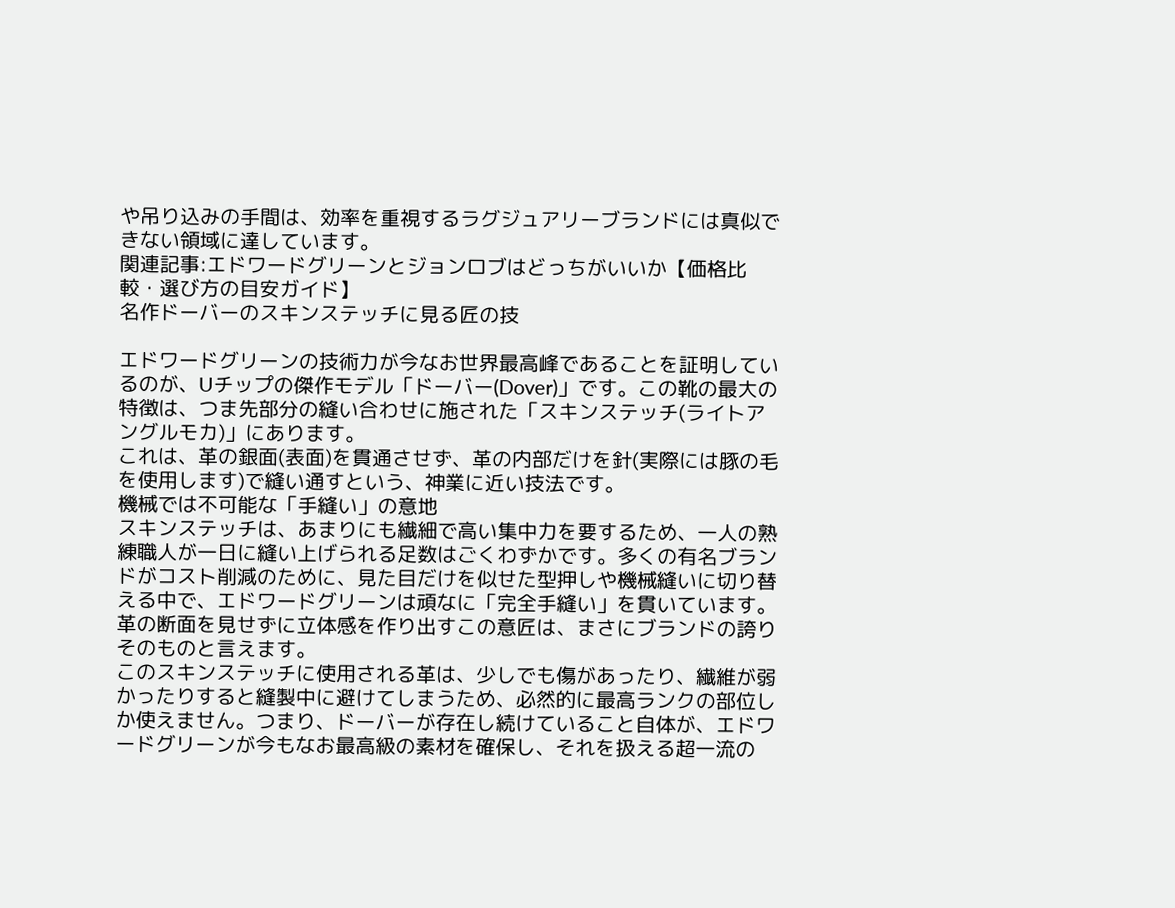や吊り込みの手間は、効率を重視するラグジュアリーブランドには真似できない領域に達しています。
関連記事:エドワードグリーンとジョンロブはどっちがいいか【価格比較・選び方の目安ガイド】
名作ドーバーのスキンステッチに見る匠の技

エドワードグリーンの技術力が今なお世界最高峰であることを証明しているのが、Uチップの傑作モデル「ドーバー(Dover)」です。この靴の最大の特徴は、つま先部分の縫い合わせに施された「スキンステッチ(ライトアングルモカ)」にあります。
これは、革の銀面(表面)を貫通させず、革の内部だけを針(実際には豚の毛を使用します)で縫い通すという、神業に近い技法です。
機械では不可能な「手縫い」の意地
スキンステッチは、あまりにも繊細で高い集中力を要するため、一人の熟練職人が一日に縫い上げられる足数はごくわずかです。多くの有名ブランドがコスト削減のために、見た目だけを似せた型押しや機械縫いに切り替える中で、エドワードグリーンは頑なに「完全手縫い」を貫いています。革の断面を見せずに立体感を作り出すこの意匠は、まさにブランドの誇りそのものと言えます。
このスキンステッチに使用される革は、少しでも傷があったり、繊維が弱かったりすると縫製中に避けてしまうため、必然的に最高ランクの部位しか使えません。つまり、ドーバーが存在し続けていること自体が、エドワードグリーンが今もなお最高級の素材を確保し、それを扱える超一流の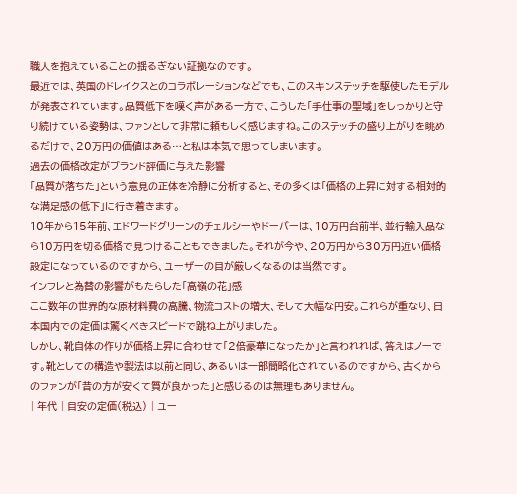職人を抱えていることの揺るぎない証拠なのです。
最近では、英国のドレイクスとのコラボレーションなどでも、このスキンステッチを駆使したモデルが発表されています。品質低下を嘆く声がある一方で、こうした「手仕事の聖域」をしっかりと守り続けている姿勢は、ファンとして非常に頼もしく感じますね。このステッチの盛り上がりを眺めるだけで、20万円の価値はある…と私は本気で思ってしまいます。
過去の価格改定がブランド評価に与えた影響
「品質が落ちた」という意見の正体を冷静に分析すると、その多くは「価格の上昇に対する相対的な満足感の低下」に行き着きます。
10年から15年前、エドワードグリーンのチェルシーやドーバーは、10万円台前半、並行輸入品なら10万円を切る価格で見つけることもできました。それが今や、20万円から30万円近い価格設定になっているのですから、ユーザーの目が厳しくなるのは当然です。
インフレと為替の影響がもたらした「高嶺の花」感
ここ数年の世界的な原材料費の高騰、物流コストの増大、そして大幅な円安。これらが重なり、日本国内での定価は驚くべきスピードで跳ね上がりました。
しかし、靴自体の作りが価格上昇に合わせて「2倍豪華になったか」と言われれば、答えはノーです。靴としての構造や製法は以前と同じ、あるいは一部簡略化されているのですから、古くからのファンが「昔の方が安くて質が良かった」と感じるのは無理もありません。
| 年代 | 目安の定価(税込) | ユー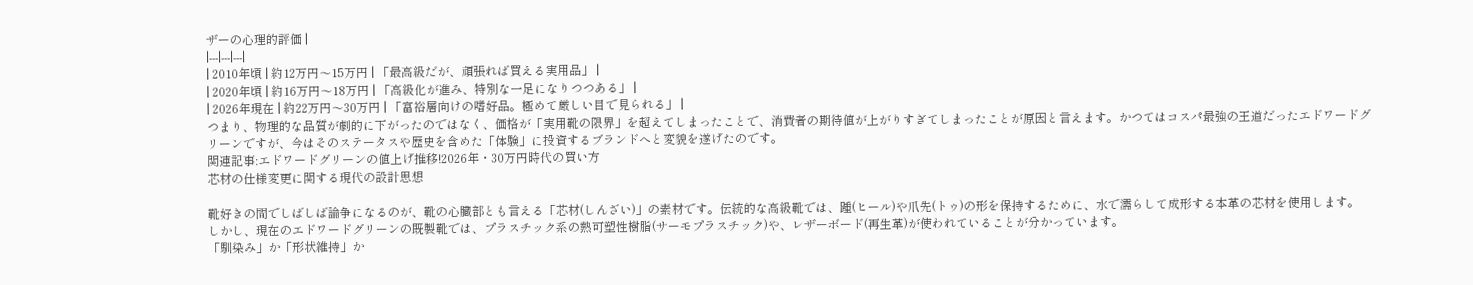ザーの心理的評価 |
|---|---|---|
| 2010年頃 | 約12万円〜15万円 | 「最高級だが、頑張れば買える実用品」 |
| 2020年頃 | 約16万円〜18万円 | 「高級化が進み、特別な一足になりつつある」 |
| 2026年現在 | 約22万円〜30万円 | 「富裕層向けの嗜好品。極めて厳しい目で見られる」 |
つまり、物理的な品質が劇的に下がったのではなく、価格が「実用靴の限界」を超えてしまったことで、消費者の期待値が上がりすぎてしまったことが原因と言えます。かつてはコスパ最強の王道だったエドワードグリーンですが、今はそのステータスや歴史を含めた「体験」に投資するブランドへと変貌を遂げたのです。
関連記事:エドワードグリーンの値上げ推移!2026年・30万円時代の買い方
芯材の仕様変更に関する現代の設計思想

靴好きの間でしばしば論争になるのが、靴の心臓部とも言える「芯材(しんざい)」の素材です。伝統的な高級靴では、踵(ヒール)や爪先(トゥ)の形を保持するために、水で濡らして成形する本革の芯材を使用します。
しかし、現在のエドワードグリーンの既製靴では、プラスチック系の熱可塑性樹脂(サーモプラスチック)や、レザーボード(再生革)が使われていることが分かっています。
「馴染み」か「形状維持」か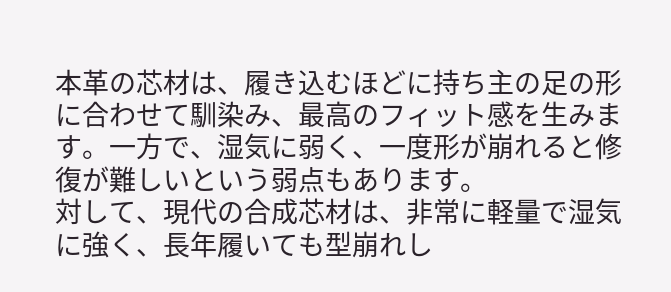本革の芯材は、履き込むほどに持ち主の足の形に合わせて馴染み、最高のフィット感を生みます。一方で、湿気に弱く、一度形が崩れると修復が難しいという弱点もあります。
対して、現代の合成芯材は、非常に軽量で湿気に強く、長年履いても型崩れし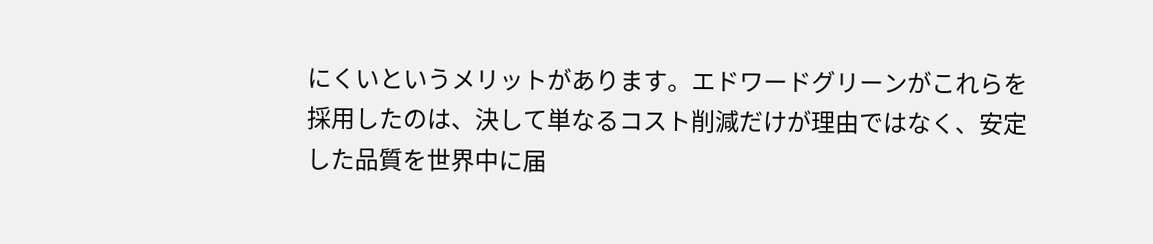にくいというメリットがあります。エドワードグリーンがこれらを採用したのは、決して単なるコスト削減だけが理由ではなく、安定した品質を世界中に届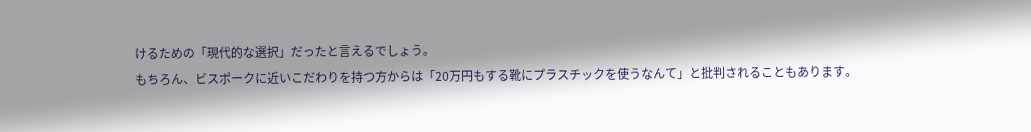けるための「現代的な選択」だったと言えるでしょう。
もちろん、ビスポークに近いこだわりを持つ方からは「20万円もする靴にプラスチックを使うなんて」と批判されることもあります。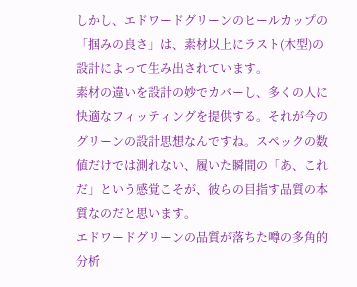しかし、エドワードグリーンのヒールカップの「掴みの良さ」は、素材以上にラスト(木型)の設計によって生み出されています。
素材の違いを設計の妙でカバーし、多くの人に快適なフィッティングを提供する。それが今のグリーンの設計思想なんですね。スペックの数値だけでは測れない、履いた瞬間の「あ、これだ」という感覚こそが、彼らの目指す品質の本質なのだと思います。
エドワードグリーンの品質が落ちた噂の多角的分析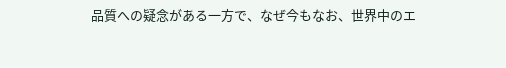品質への疑念がある一方で、なぜ今もなお、世界中のエ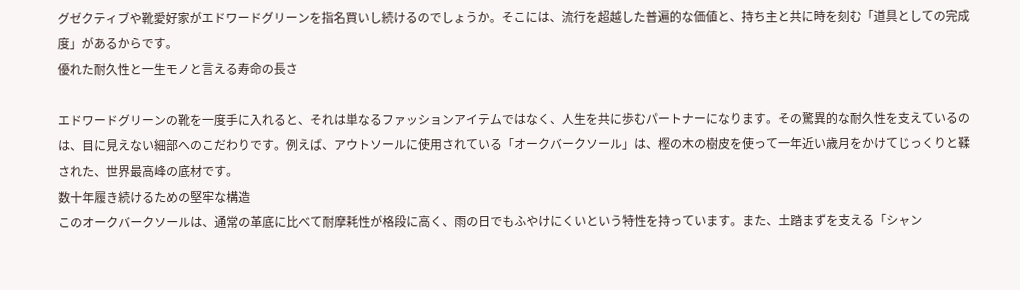グゼクティブや靴愛好家がエドワードグリーンを指名買いし続けるのでしょうか。そこには、流行を超越した普遍的な価値と、持ち主と共に時を刻む「道具としての完成度」があるからです。
優れた耐久性と一生モノと言える寿命の長さ

エドワードグリーンの靴を一度手に入れると、それは単なるファッションアイテムではなく、人生を共に歩むパートナーになります。その驚異的な耐久性を支えているのは、目に見えない細部へのこだわりです。例えば、アウトソールに使用されている「オークバークソール」は、樫の木の樹皮を使って一年近い歳月をかけてじっくりと鞣された、世界最高峰の底材です。
数十年履き続けるための堅牢な構造
このオークバークソールは、通常の革底に比べて耐摩耗性が格段に高く、雨の日でもふやけにくいという特性を持っています。また、土踏まずを支える「シャン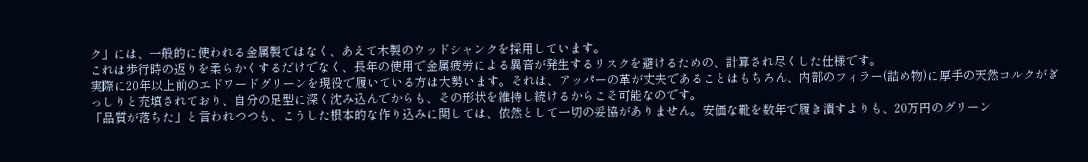ク」には、一般的に使われる金属製ではなく、あえて木製のウッドシャンクを採用しています。
これは歩行時の返りを柔らかくするだけでなく、長年の使用で金属疲労による異音が発生するリスクを避けるための、計算され尽くした仕様です。
実際に20年以上前のエドワードグリーンを現役で履いている方は大勢います。それは、アッパーの革が丈夫であることはもちろん、内部のフィラー(詰め物)に厚手の天然コルクがぎっしりと充填されており、自分の足型に深く沈み込んでからも、その形状を維持し続けるからこそ可能なのです。
「品質が落ちた」と言われつつも、こうした根本的な作り込みに関しては、依然として一切の妥協がありません。安価な靴を数年で履き潰すよりも、20万円のグリーン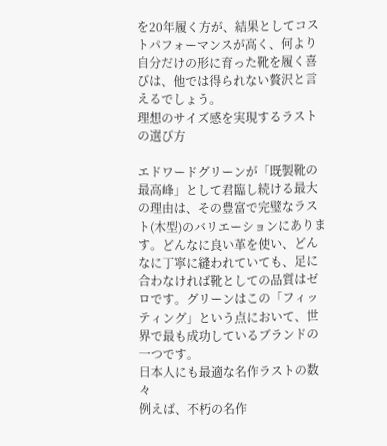を20年履く方が、結果としてコストパフォーマンスが高く、何より自分だけの形に育った靴を履く喜びは、他では得られない贅沢と言えるでしょう。
理想のサイズ感を実現するラストの選び方

エドワードグリーンが「既製靴の最高峰」として君臨し続ける最大の理由は、その豊富で完璧なラスト(木型)のバリエーションにあります。どんなに良い革を使い、どんなに丁寧に縫われていても、足に合わなければ靴としての品質はゼロです。グリーンはこの「フィッティング」という点において、世界で最も成功しているブランドの一つです。
日本人にも最適な名作ラストの数々
例えば、不朽の名作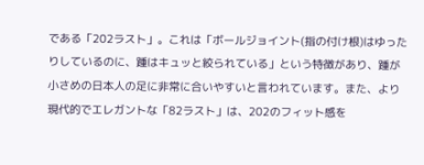である「202ラスト」。これは「ボールジョイント(指の付け根)はゆったりしているのに、踵はキュッと絞られている」という特徴があり、踵が小さめの日本人の足に非常に合いやすいと言われています。また、より現代的でエレガントな「82ラスト」は、202のフィット感を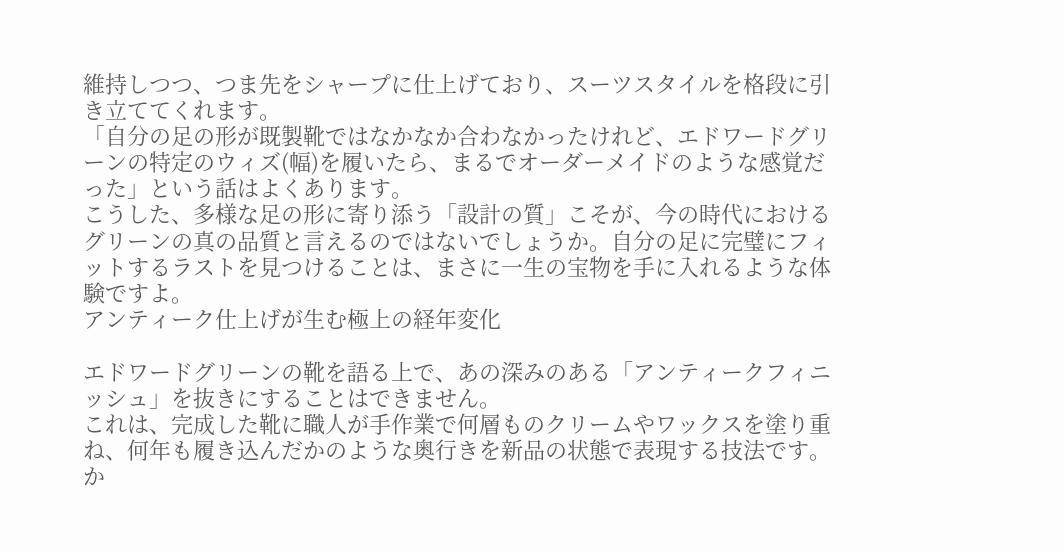維持しつつ、つま先をシャープに仕上げており、スーツスタイルを格段に引き立ててくれます。
「自分の足の形が既製靴ではなかなか合わなかったけれど、エドワードグリーンの特定のウィズ(幅)を履いたら、まるでオーダーメイドのような感覚だった」という話はよくあります。
こうした、多様な足の形に寄り添う「設計の質」こそが、今の時代におけるグリーンの真の品質と言えるのではないでしょうか。自分の足に完璧にフィットするラストを見つけることは、まさに一生の宝物を手に入れるような体験ですよ。
アンティーク仕上げが生む極上の経年変化

エドワードグリーンの靴を語る上で、あの深みのある「アンティークフィニッシュ」を抜きにすることはできません。
これは、完成した靴に職人が手作業で何層ものクリームやワックスを塗り重ね、何年も履き込んだかのような奥行きを新品の状態で表現する技法です。か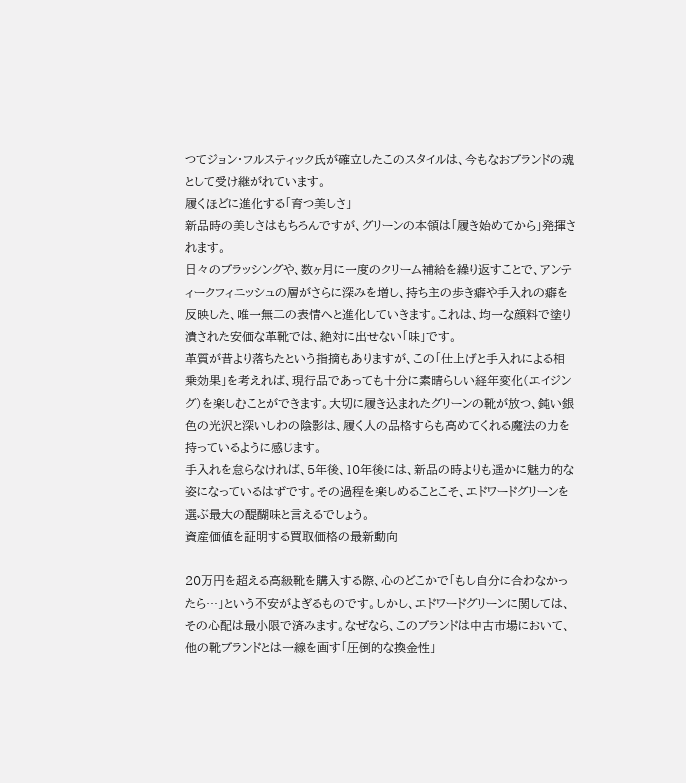つてジョン・フルスティック氏が確立したこのスタイルは、今もなおブランドの魂として受け継がれています。
履くほどに進化する「育つ美しさ」
新品時の美しさはもちろんですが、グリーンの本領は「履き始めてから」発揮されます。
日々のブラッシングや、数ヶ月に一度のクリーム補給を繰り返すことで、アンティークフィニッシュの層がさらに深みを増し、持ち主の歩き癖や手入れの癖を反映した、唯一無二の表情へと進化していきます。これは、均一な顔料で塗り潰された安価な革靴では、絶対に出せない「味」です。
革質が昔より落ちたという指摘もありますが、この「仕上げと手入れによる相乗効果」を考えれば、現行品であっても十分に素晴らしい経年変化(エイジング)を楽しむことができます。大切に履き込まれたグリーンの靴が放つ、鈍い銀色の光沢と深いしわの陰影は、履く人の品格すらも高めてくれる魔法の力を持っているように感じます。
手入れを怠らなければ、5年後、10年後には、新品の時よりも遥かに魅力的な姿になっているはずです。その過程を楽しめることこそ、エドワードグリーンを選ぶ最大の醍醐味と言えるでしょう。
資産価値を証明する買取価格の最新動向

20万円を超える高級靴を購入する際、心のどこかで「もし自分に合わなかったら…」という不安がよぎるものです。しかし、エドワードグリーンに関しては、その心配は最小限で済みます。なぜなら、このブランドは中古市場において、他の靴ブランドとは一線を画す「圧倒的な換金性」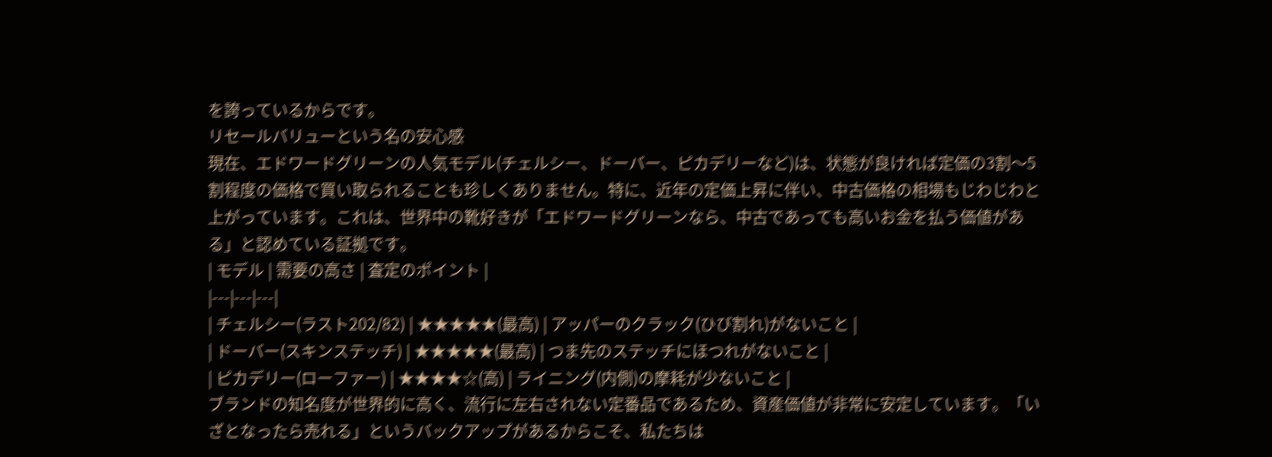を誇っているからです。
リセールバリューという名の安心感
現在、エドワードグリーンの人気モデル(チェルシー、ドーバー、ピカデリーなど)は、状態が良ければ定価の3割〜5割程度の価格で買い取られることも珍しくありません。特に、近年の定価上昇に伴い、中古価格の相場もじわじわと上がっています。これは、世界中の靴好きが「エドワードグリーンなら、中古であっても高いお金を払う価値がある」と認めている証拠です。
| モデル | 需要の高さ | 査定のポイント |
|---|---|---|
| チェルシー(ラスト202/82) | ★★★★★(最高) | アッパーのクラック(ひび割れ)がないこと |
| ドーバー(スキンステッチ) | ★★★★★(最高) | つま先のステッチにほつれがないこと |
| ピカデリー(ローファー) | ★★★★☆(高) | ライニング(内側)の摩耗が少ないこと |
ブランドの知名度が世界的に高く、流行に左右されない定番品であるため、資産価値が非常に安定しています。「いざとなったら売れる」というバックアップがあるからこそ、私たちは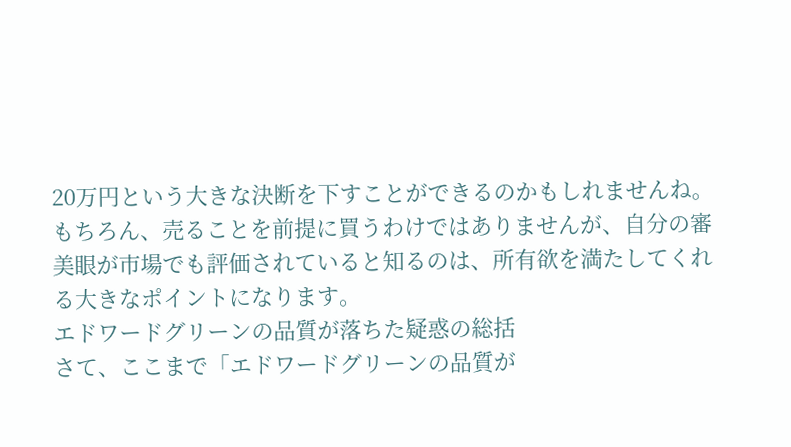20万円という大きな決断を下すことができるのかもしれませんね。
もちろん、売ることを前提に買うわけではありませんが、自分の審美眼が市場でも評価されていると知るのは、所有欲を満たしてくれる大きなポイントになります。
エドワードグリーンの品質が落ちた疑惑の総括
さて、ここまで「エドワードグリーンの品質が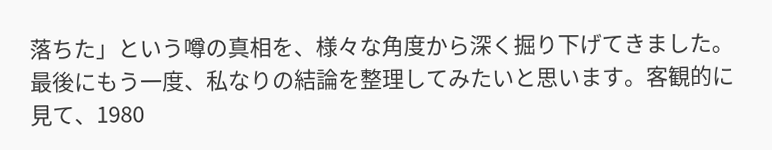落ちた」という噂の真相を、様々な角度から深く掘り下げてきました。最後にもう一度、私なりの結論を整理してみたいと思います。客観的に見て、1980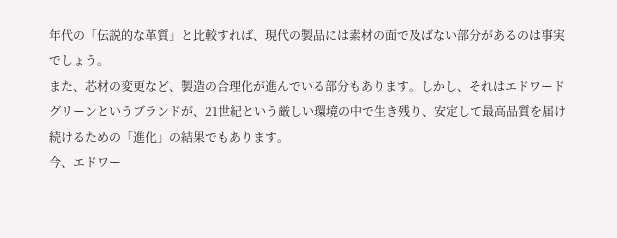年代の「伝説的な革質」と比較すれば、現代の製品には素材の面で及ばない部分があるのは事実でしょう。
また、芯材の変更など、製造の合理化が進んでいる部分もあります。しかし、それはエドワードグリーンというブランドが、21世紀という厳しい環境の中で生き残り、安定して最高品質を届け続けるための「進化」の結果でもあります。
今、エドワー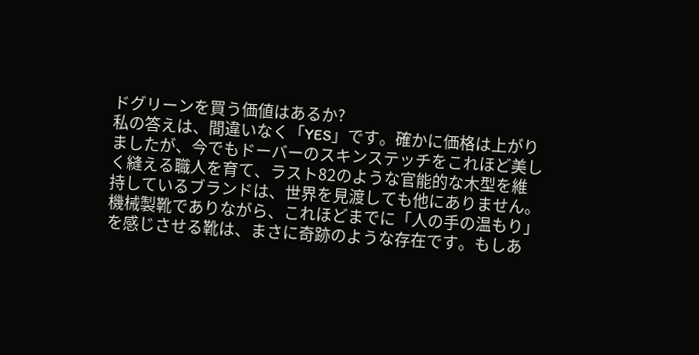ドグリーンを買う価値はあるか?
私の答えは、間違いなく「YES」です。確かに価格は上がりましたが、今でもドーバーのスキンステッチをこれほど美しく縫える職人を育て、ラスト82のような官能的な木型を維持しているブランドは、世界を見渡しても他にありません。
機械製靴でありながら、これほどまでに「人の手の温もり」を感じさせる靴は、まさに奇跡のような存在です。もしあ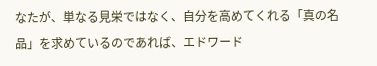なたが、単なる見栄ではなく、自分を高めてくれる「真の名品」を求めているのであれば、エドワード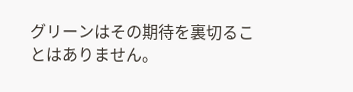グリーンはその期待を裏切ることはありません。